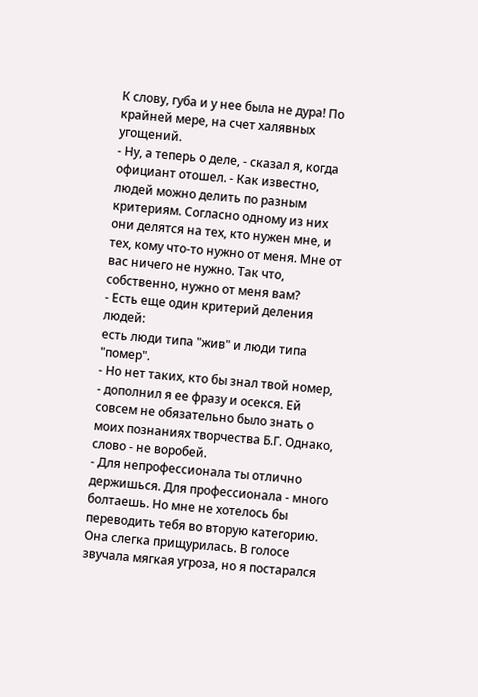К слову, губа и у нее была не дура! По крайней мере, на счет халявных угощений.
- Ну, а теперь о деле, - сказал я, когда официант отошел. - Как известно, людей можно делить по разным критериям. Согласно одному из них они делятся на тех, кто нужен мне, и тех, кому что-то нужно от меня. Мне от вас ничего не нужно. Так что, собственно, нужно от меня вам?
- Есть еще один критерий деления людей:
есть люди типа "жив" и люди типа "помер".
- Но нет таких, кто бы знал твой номер, - дополнил я ее фразу и осекся. Ей совсем не обязательно было знать о моих познаниях творчества Б.Г. Однако, слово - не воробей.
- Для непрофессионала ты отлично держишься. Для профессионала - много болтаешь. Но мне не хотелось бы переводить тебя во вторую категорию.
Она слегка прищурилась. В голосе звучала мягкая угроза, но я постарался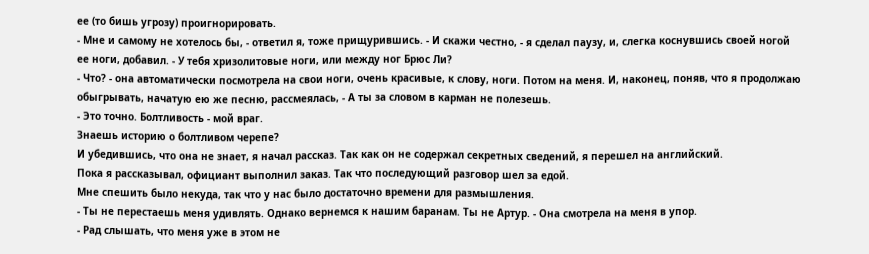ее (то бишь угрозу) проигнорировать.
- Мне и самому не хотелось бы, - ответил я, тоже прищурившись. - И скажи честно, - я сделал паузу, и, слегка коснувшись своей ногой ее ноги, добавил. - У тебя хризолитовые ноги, или между ног Брюс Ли?
- Что? - она автоматически посмотрела на свои ноги, очень красивые, к слову, ноги. Потом на меня. И, наконец, поняв, что я продолжаю обыгрывать, начатую ею же песню, рассмеялась, - А ты за словом в карман не полезешь.
- Это точно. Болтливость - мой враг.
Знаешь историю о болтливом черепе?
И убедившись, что она не знает, я начал рассказ. Так как он не содержал секретных сведений, я перешел на английский.
Пока я рассказывал, официант выполнил заказ. Так что последующий разговор шел за едой.
Мне спешить было некуда, так что у нас было достаточно времени для размышления.
- Ты не перестаешь меня удивлять. Однако вернемся к нашим баранам. Ты не Артур. - Она смотрела на меня в упор.
- Рад слышать, что меня уже в этом не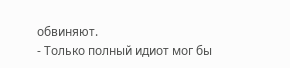обвиняют.
- Только полный идиот мог бы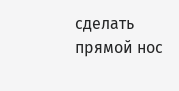сделать прямой нос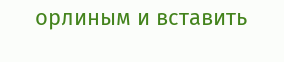орлиным и вставить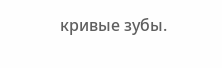кривые зубы.